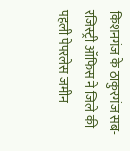किशनगंज के ठाकुरगंज सब-रजिस्ट्री ऑफिस ने जिले की पहली पेपरलेस जमीन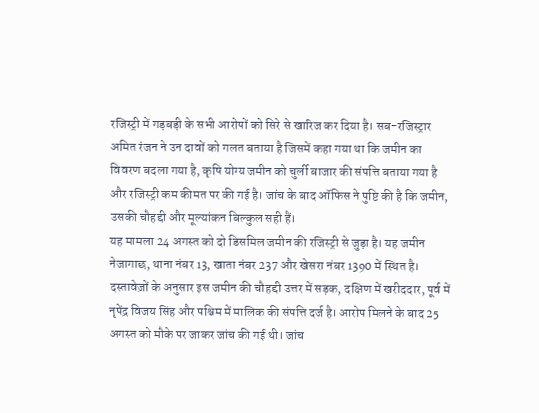रजिस्ट्री में गड़बड़ी के सभी आरोपों को सिरे से खारिज कर दिया है। सब-रजिस्ट्रार अमित रंजन ने उन दावों को गलत बताया है जिसमें कहा गया था कि जमीन का विवरण बदला गया है, कृषि योग्य जमीन को चुर्ली बाजार की संपत्ति बताया गया है और रजिस्ट्री कम कीमत पर की गई है। जांच के बाद ऑफिस ने पुष्टि की है कि जमीन, उसकी चौहद्दी और मूल्यांकन बिल्कुल सही हैं।
यह मामला 24 अगस्त को दो डिसमिल जमीन की रजिस्ट्री से जुड़ा है। यह जमीन नेजागाछ, थाना नंबर 13, खाता नंबर 237 और खेसरा नंबर 1390 में स्थित है।
दस्तावेज़ों के अनुसार इस जमीन की चौहद्दी उत्तर में सड़क, दक्षिण में खरीददार, पूर्व में नृपेंद्र विजय सिंह और पश्चिम में मालिक की संपत्ति दर्ज है। आरोप मिलने के बाद 25 अगस्त को मौके पर जाकर जांच की गई थी। जांच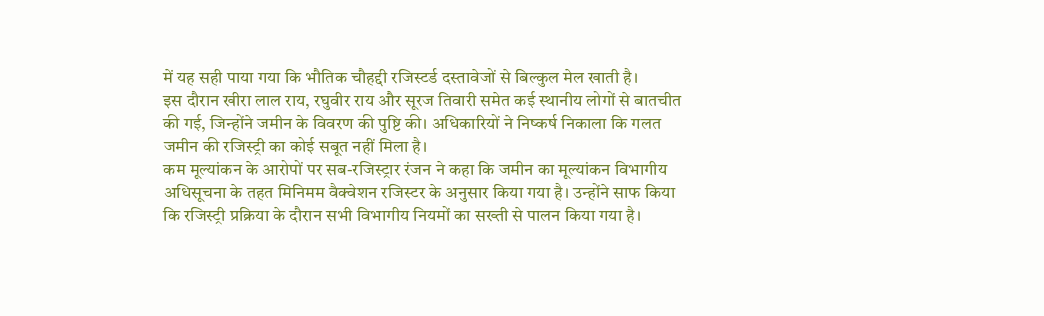में यह सही पाया गया कि भौतिक चौहद्दी रजिस्टर्ड दस्तावेजों से बिल्कुल मेल खाती है।
इस दौरान खीरा लाल राय, रघुवीर राय और सूरज तिवारी समेत कई स्थानीय लोगों से बातचीत की गई, जिन्होंने जमीन के विवरण की पुष्टि की। अधिकारियों ने निष्कर्ष निकाला कि गलत जमीन की रजिस्ट्री का कोई सबूत नहीं मिला है।
कम मूल्यांकन के आरोपों पर सब-रजिस्ट्रार रंजन ने कहा कि जमीन का मूल्यांकन विभागीय अधिसूचना के तहत मिनिमम वैक्वेशन रजिस्टर के अनुसार किया गया है। उन्होंने साफ किया कि रजिस्ट्री प्रक्रिया के दौरान सभी विभागीय नियमों का सख्ती से पालन किया गया है।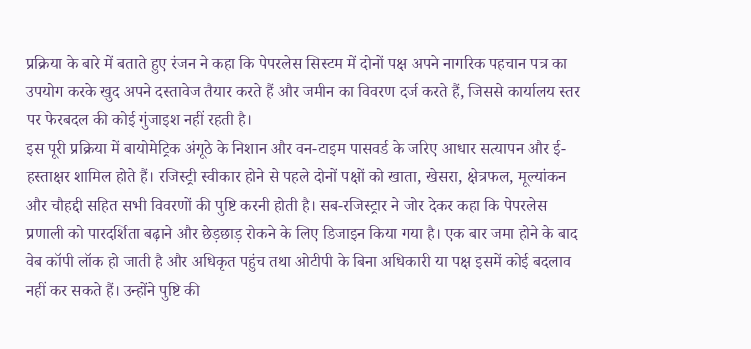प्रक्रिया के बारे में बताते हुए रंजन ने कहा कि पेपरलेस सिस्टम में दोनों पक्ष अपने नागरिक पहचान पत्र का उपयोग करके खुद अपने दस्तावेज तैयार करते हैं और जमीन का विवरण दर्ज करते हैं, जिससे कार्यालय स्तर पर फेरबदल की कोई गुंजाइश नहीं रहती है।
इस पूरी प्रक्रिया में बायोमेट्रिक अंगूठे के निशान और वन-टाइम पासवर्ड के जरिए आधार सत्यापन और ई-हस्ताक्षर शामिल होते हैं। रजिस्ट्री स्वीकार होने से पहले दोनों पक्षों को खाता, खेसरा, क्षेत्रफल, मूल्यांकन और चौहद्दी सहित सभी विवरणों की पुष्टि करनी होती है। सब-रजिस्ट्रार ने जोर देकर कहा कि पेपरलेस प्रणाली को पारदर्शिता बढ़ाने और छेड़छाड़ रोकने के लिए डिजाइन किया गया है। एक बार जमा होने के बाद वेब कॉपी लॉक हो जाती है और अधिकृत पहुंच तथा ओटीपी के बिना अधिकारी या पक्ष इसमें कोई बदलाव नहीं कर सकते हैं। उन्होंने पुष्टि की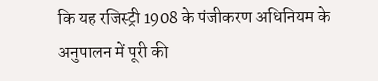कि यह रजिस्ट्री 1908 के पंजीकरण अधिनियम के अनुपालन में पूरी की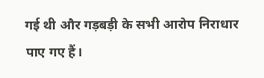गई थी और गड़बड़ी के सभी आरोप निराधार पाए गए हैं।